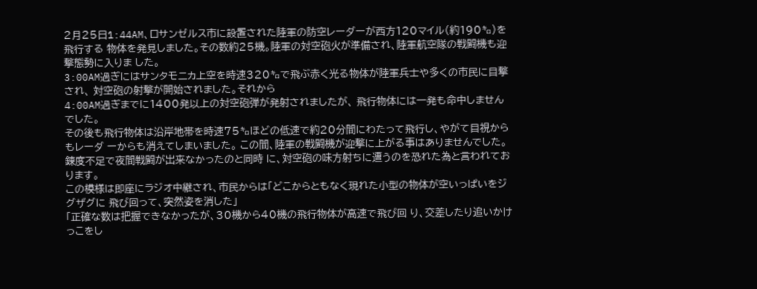2月25日1:44AM、ロサンゼルス市に設置された陸軍の防空レーダーが西方120マイル(約190㌔)を飛行する 物体を発見しました。その数約25機。陸軍の対空砲火が準備され、陸軍航空隊の戦闘機も迎撃態勢に入りま した。
3:00AM過ぎにはサンタモニカ上空を時速320㌔で飛ぶ赤く光る物体が陸軍兵士や多くの市民に目撃され、 対空砲の射撃が開始されました。それから
4:00AM過ぎまでに1400発以上の対空砲弾が発射されましたが、 飛行物体には一発も命中しませんでした。
その後も飛行物体は沿岸地帯を時速75㌔ほどの低速で約20分間にわたって飛行し、やがて目視からもレーダ ーからも消えてしまいました。 この間、陸軍の戦闘機が迎撃に上がる事はありませんでした。錬度不足で夜間戦闘が出来なかったのと同時 に、対空砲の味方射ちに遭うのを恐れた為と言われております。
この模様は即座にラジオ中継され、市民からは「どこからともなく現れた小型の物体が空いっぱいをジグザグに 飛び回って、突然姿を消した」
「正確な数は把握できなかったが、30機から40機の飛行物体が高速で飛び回 り、交差したり追いかけっこをし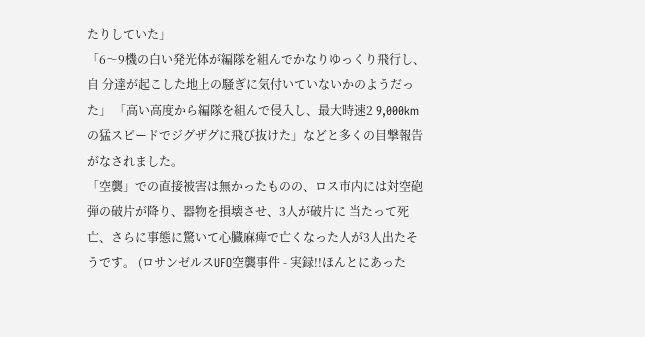たりしていた」
「6〜9機の白い発光体が編隊を組んでかなりゆっくり飛行し、自 分達が起こした地上の騒ぎに気付いていないかのようだった」 「高い高度から編隊を組んで侵入し、最大時速2 9,000kmの猛スピードでジグザグに飛び抜けた」などと多くの目撃報告がなされました。
「空襲」での直接被害は無かったものの、ロス市内には対空砲弾の破片が降り、器物を損壊させ、3人が破片に 当たって死亡、さらに事態に驚いて心臓麻痺で亡くなった人が3人出たそうです。 (ロサンゼルスUFO空襲事件 - 実録!!ほんとにあった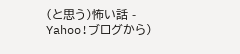(と思う)怖い話 - Yahoo!ブログから)